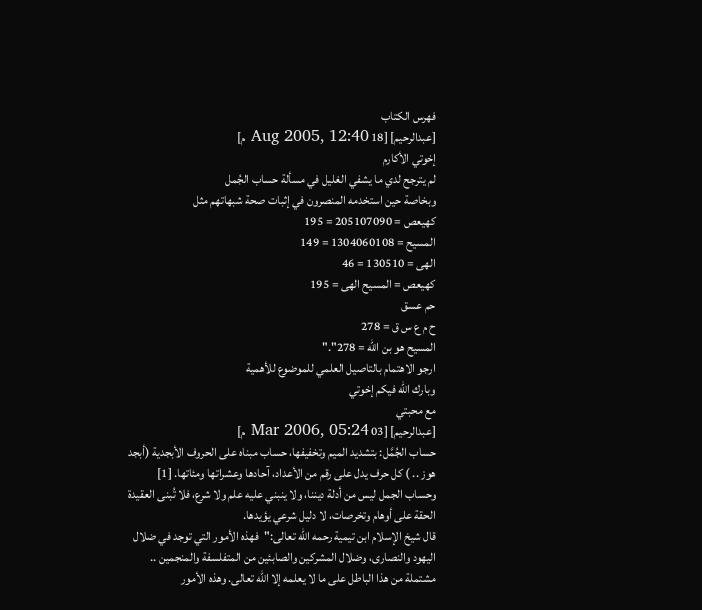فهرس الكتاب
[عبدالرحيم] [18 Aug 2005, 12:40 م]
إخوتي الأكارم
لم يترجح لدي ما يشفي الغليل في مسألة حساب الجُمل
وبخاصة حين استخدمه المنصرون في إثبات صحة شبهاتهم مثل
كهيعص = 205107090 = 195
المسيح = 1304060108 = 149
الهى = 130510 = 46
كهيعص = المسيح الهى = 195
حم عسق
ح م ع س ق = 278
المسيح هو بن الله = 278"."
ارجو الاهتمام بالتاصيل العلمي للموضوع للأهمية
وبارك الله فيكم إخوتي
مع محبتي
[عبدالرحيم] [03 Mar 2006, 05:24 م]
حساب الجُمَّل: بتشديد الميم وتخفيفها، حساب مبناه على الحروف الأبجدية (أبجد هوز .. ) كل حرف يدل على رقم من الأعداد، آحادها وعشراتها ومئاتها. [1]
وحساب الجمل ليس من أدلة ديننا، ولا ينبني عليه علم ولا شرع، فلا تُبنى العقيدة الحقة على أوهام وتخرصات، لا دليل شرعي يؤيدها.
قال شيخ الإسلام ابن تيمية رحمه الله تعالى:"فهذه الأمور التي توجد في ضلال اليهود والنصارى، وضلال المشركين والصابئين من المتفلسفة والمنجمين .. مشتملة من هذا الباطل على ما لا يعلمه إلا الله تعالى. وهذه الأمور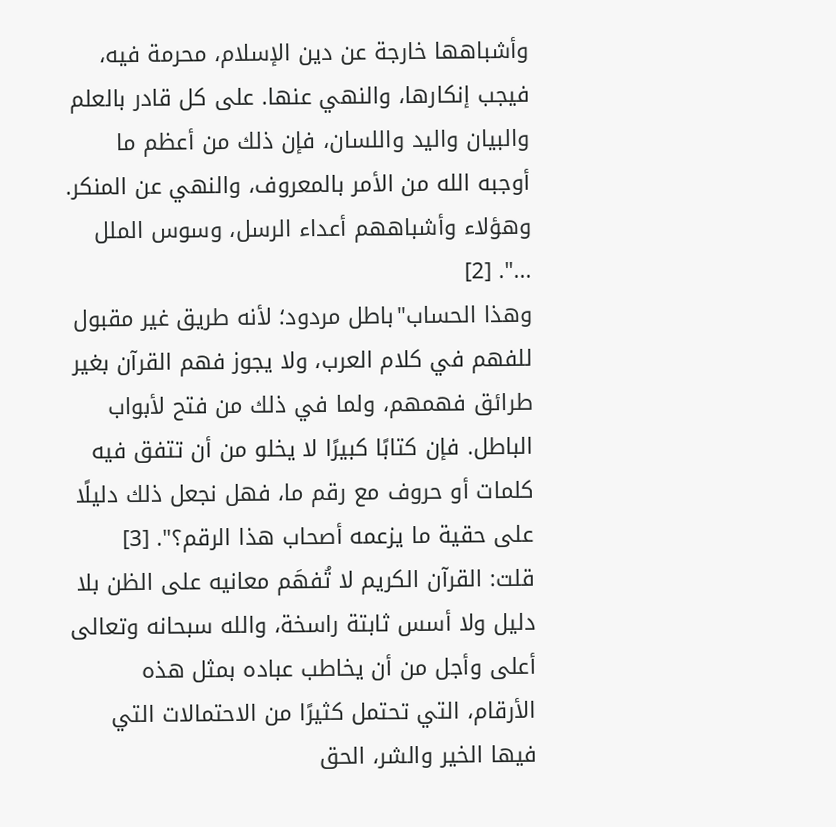وأشباهها خارجة عن دين الإسلام، محرمة فيه، فيجب إنكارها، والنهي عنها. على كل قادر بالعلم والبيان واليد واللسان، فإن ذلك من أعظم ما أوجبه الله من الأمر بالمعروف، والنهي عن المنكر. وهؤلاء وأشباههم أعداء الرسل، وسوس الملل ...". [2]
وهذا الحساب"باطل مردود؛ لأنه طريق غير مقبول للفهم في كلام العرب، ولا يجوز فهم القرآن بغير طرائق فهمهم، ولما في ذلك من فتح لأبواب الباطل. فإن كتابًا كبيرًا لا يخلو من أن تتفق فيه كلمات أو حروف مع رقم ما، فهل نجعل ذلك دليلًا على حقية ما يزعمه أصحاب هذا الرقم؟". [3]
قلت: القرآن الكريم لا تُفهَم معانيه على الظن بلا دليل ولا أسس ثابتة راسخة، والله سبحانه وتعالى أعلى وأجل من أن يخاطب عباده بمثل هذه الأرقام، التي تحتمل كثيرًا من الاحتمالات التي فيها الخير والشر، الحق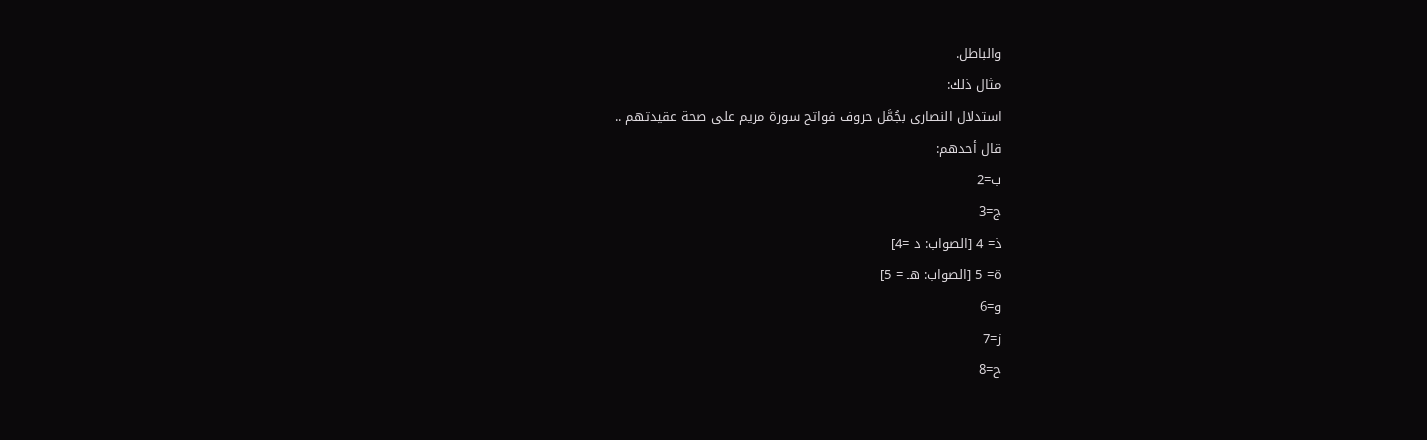والباطل.
مثال ذلك:
استدلال النصارى بجُمَّل حروف فواتح سورة مريم على صحة عقيدتهم ..
قال أحدهم:
ب=2
ج=3
ذ= 4 [الصواب: د =4]
ة= 5 [الصواب: هـ = 5]
و=6
ز=7
ح=8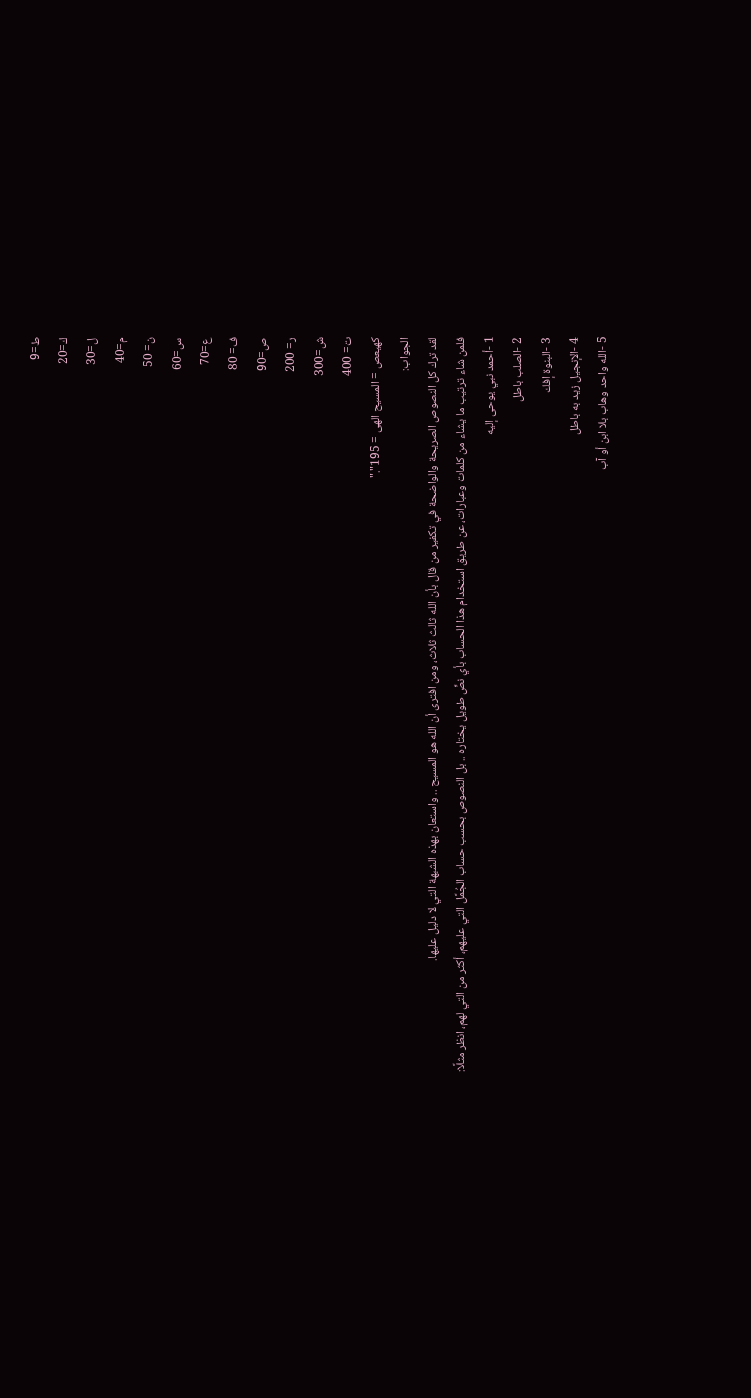ط=9
ك=20
ل=30
م=40
ن= 50
س=60
ع=70
ف= 80
ص=90
ر= 200
ش=300
ت= 400
كهيعص = المسيح الهى = 195"."
الجواب:
لقد ترك كل النصوص الصريحة والواضحة في تكفير من قال بأن الله ثالث ثلاث، ومن افترى أن الله هو المسيح .. واستعان بهذه الشبهة التي لا دليل عليها.
فلمن شاء ترتيب ما يشاء من كلمات وعبارات، عن طريق استخدام هذا الحساب بأي نصٍّ طويل يختاره .. بل النصوص بحسب حساب الجُمَّل التي عليهم، أكثر من التي لهم، انظر مثلًا:
1 -أحمد نبي يوحى إليه
2 -الصلب باطل
3 -البنوة إفك
4 -الإنجيل زيد به باطل
5 -الله واحد وهاب بلا ابن أو آب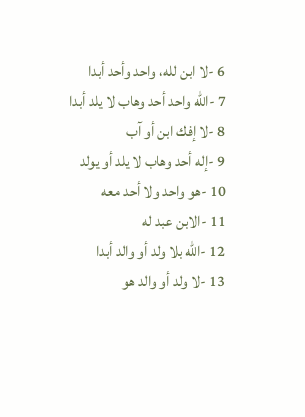6 -لا ابن لله، واحد وأحد أبدا
7 -الله واحد أحد وهاب لا يلد أبدا
8 -لا إفك ابن أو آب
9 -إله أحد وهاب لا يلد أو يولد
10 -هو واحد ولا أحد معه
11 -الابن عبد له
12 -الله بلا ولد أو والد أبدا
13 -لا ولد أو والد هو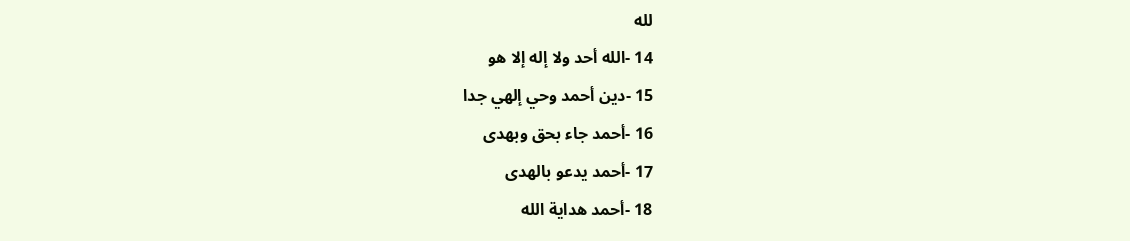لله
14 -الله أحد ولا إله إلا هو
15 -دين أحمد وحي إلهي جدا
16 -أحمد جاء بحق وبهدى
17 -أحمد يدعو بالهدى
18 -أحمد هداية الله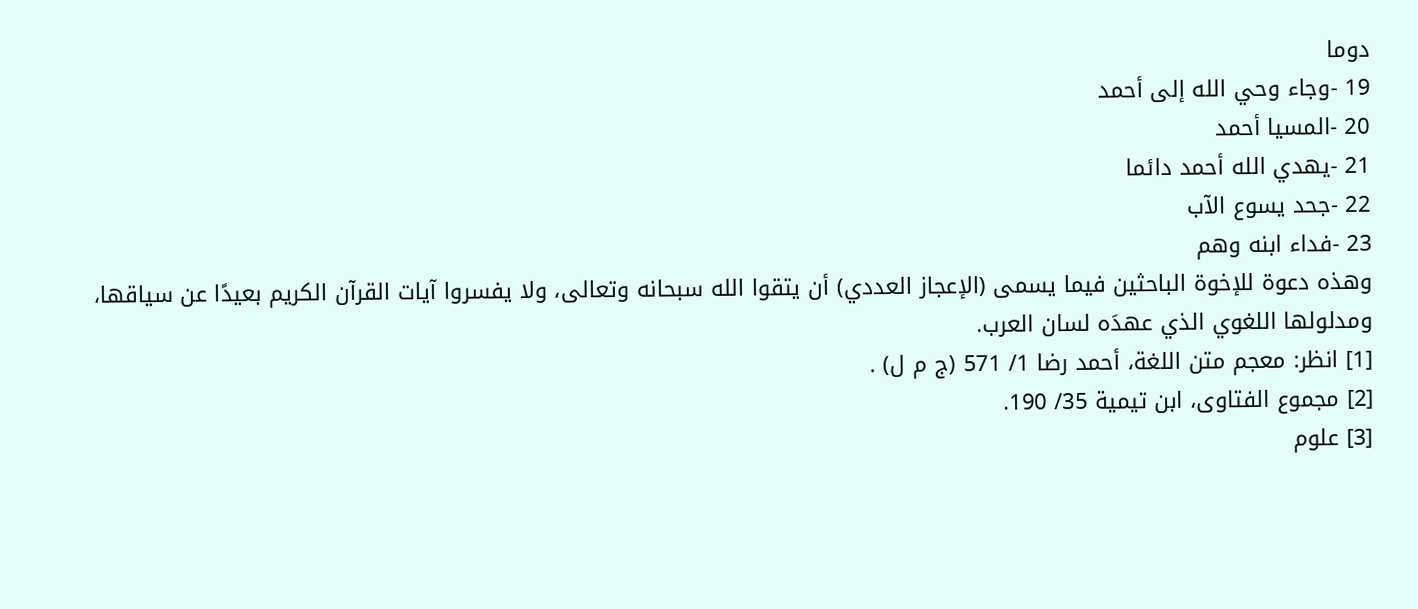دوما
19 -وجاء وحي الله إلى أحمد
20 -المسيا أحمد
21 -يهدي الله أحمد دائما
22 -جحد يسوع الآب
23 -فداء ابنه وهم
وهذه دعوة للإخوة الباحثين فيما يسمى (الإعجاز العددي) أن يتقوا الله سبحانه وتعالى، ولا يفسروا آيات القرآن الكريم بعيدًا عن سياقها، ومدلولها اللغوي الذي عهدَه لسان العرب.
[1] انظر: معجم متن اللغة، أحمد رضا 1/ 571 (ج م ل) .
[2] مجموع الفتاوى، ابن تيمية 35/ 190.
[3] علوم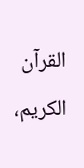القرآن الكريم،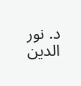د. نور الدين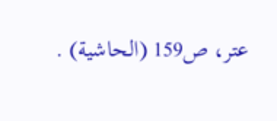عتر، ص159 (الحاشية) .